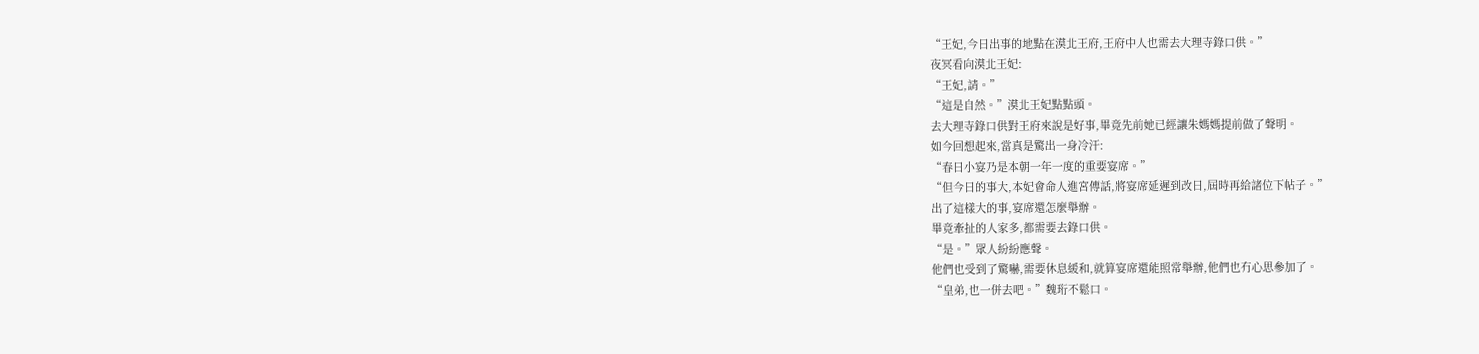“王妃,今日出事的地點在漠北王府,王府中人也需去大理寺錄口供。”
夜冥看向漠北王妃:
“王妃,請。”
“這是自然。”漠北王妃點點頭。
去大理寺錄口供對王府來說是好事,畢竟先前她已經讓朱媽媽提前做了聲明。
如今回想起來,當真是驚出一身冷汗:
“春日小宴乃是本朝一年一度的重要宴席。”
“但今日的事大,本妃會命人進宮傳話,將宴席延遲到改日,屆時再給諸位下帖子。”
出了這樣大的事,宴席還怎麼舉辦。
畢竟牽扯的人家多,都需要去錄口供。
“是。”眾人紛紛應聲。
他們也受到了驚嚇,需要休息緩和,就算宴席還能照常舉辦,他們也冇心思參加了。
“皇弟,也一併去吧。”魏珩不鬆口。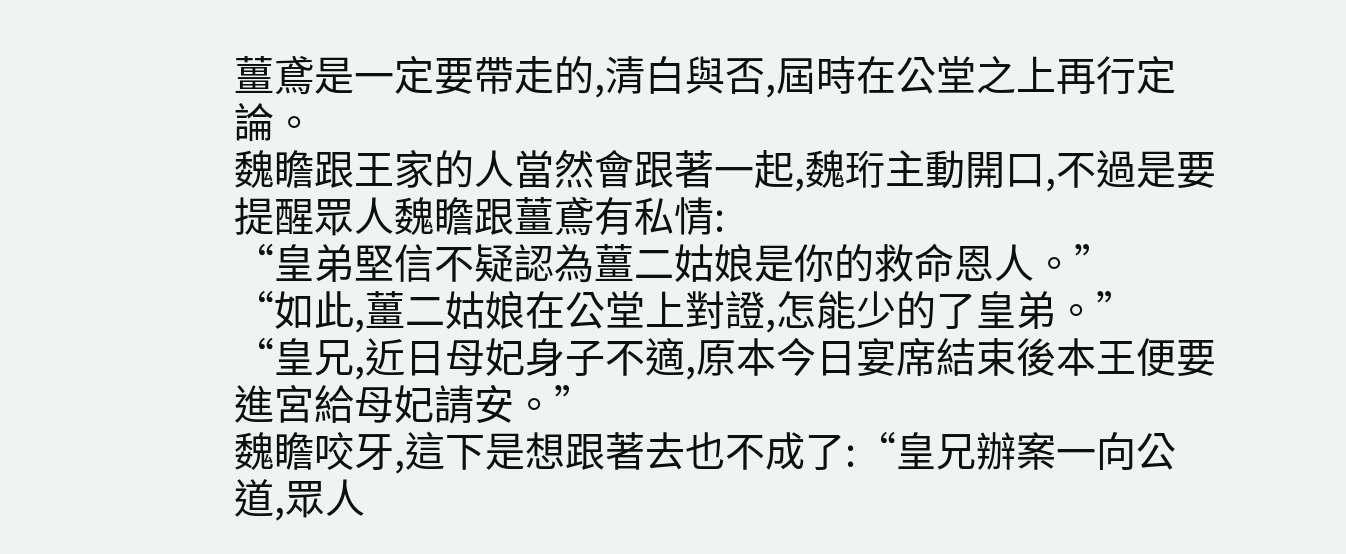薑鳶是一定要帶走的,清白與否,屆時在公堂之上再行定論。
魏瞻跟王家的人當然會跟著一起,魏珩主動開口,不過是要提醒眾人魏瞻跟薑鳶有私情:
“皇弟堅信不疑認為薑二姑娘是你的救命恩人。”
“如此,薑二姑娘在公堂上對證,怎能少的了皇弟。”
“皇兄,近日母妃身子不適,原本今日宴席結束後本王便要進宮給母妃請安。”
魏瞻咬牙,這下是想跟著去也不成了:“皇兄辦案一向公道,眾人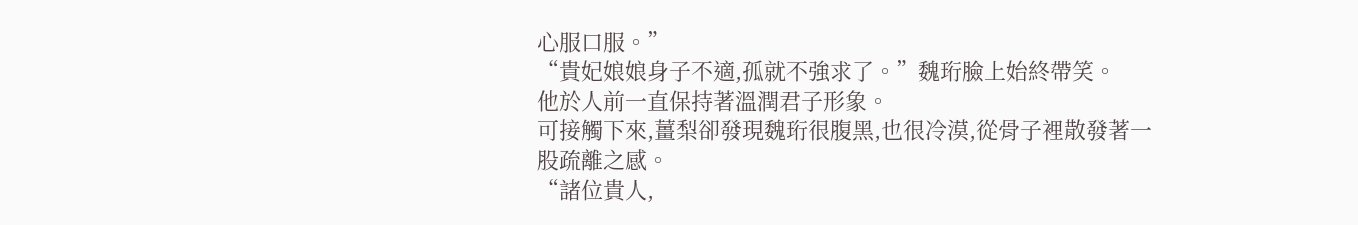心服口服。”
“貴妃娘娘身子不適,孤就不強求了。”魏珩臉上始終帶笑。
他於人前一直保持著溫潤君子形象。
可接觸下來,薑梨卻發現魏珩很腹黑,也很冷漠,從骨子裡散發著一股疏離之感。
“諸位貴人,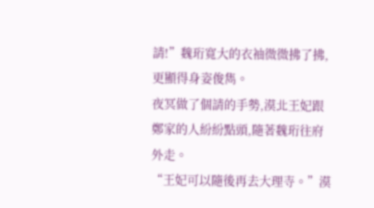請!”魏珩寬大的衣袖微微拂了拂,更顯得身姿俊雋。
夜冥做了個請的手勢,漠北王妃跟鄭家的人紛紛點頭,隨著魏珩往府外走。
“王妃可以隨後再去大理寺。”漠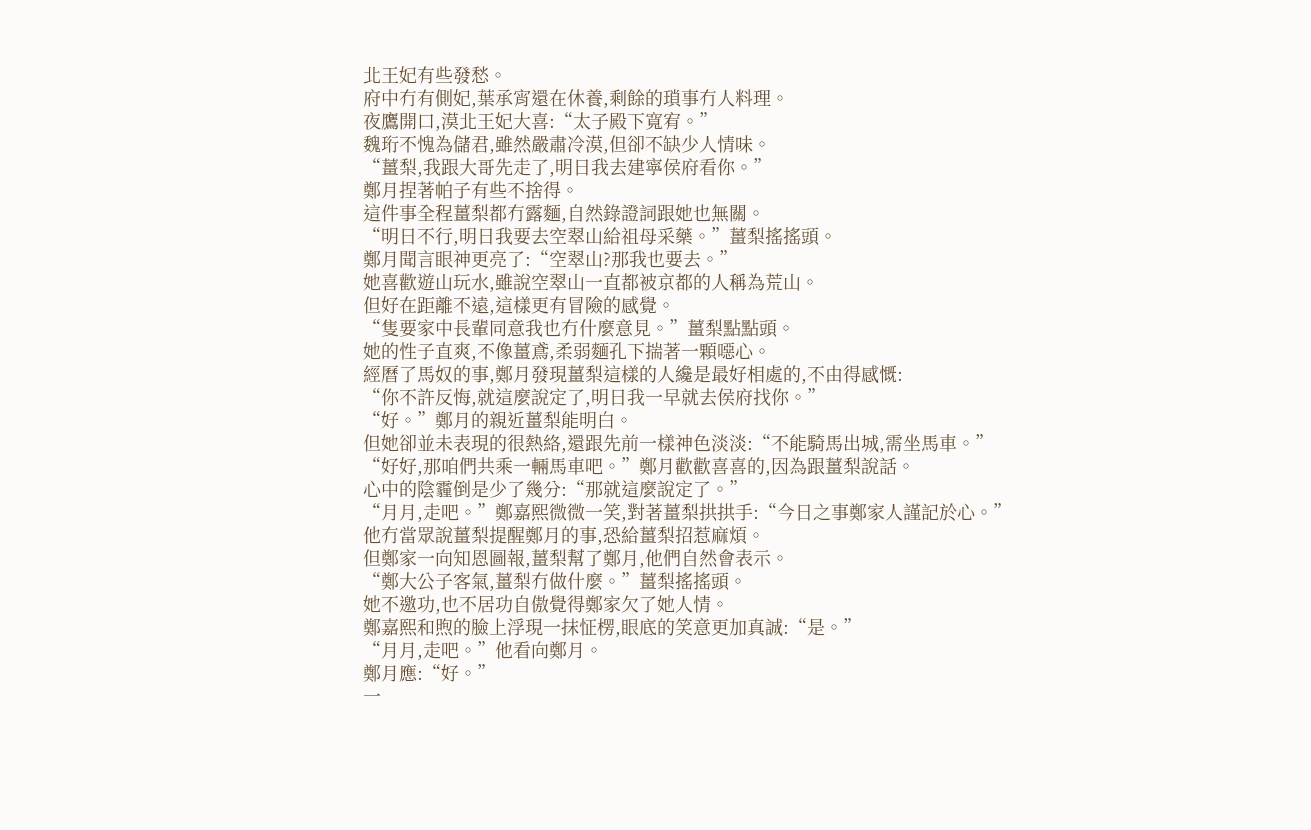北王妃有些發愁。
府中冇有側妃,葉承宵還在休養,剩餘的瑣事冇人料理。
夜鷹開口,漠北王妃大喜:“太子殿下寬宥。”
魏珩不愧為儲君,雖然嚴肅冷漠,但卻不缺少人情味。
“薑梨,我跟大哥先走了,明日我去建寧侯府看你。”
鄭月捏著帕子有些不捨得。
這件事全程薑梨都冇露麵,自然錄證詞跟她也無關。
“明日不行,明日我要去空翠山給祖母采藥。”薑梨搖搖頭。
鄭月聞言眼神更亮了:“空翠山?那我也要去。”
她喜歡遊山玩水,雖說空翠山一直都被京都的人稱為荒山。
但好在距離不遠,這樣更有冒險的感覺。
“隻要家中長輩同意我也冇什麼意見。”薑梨點點頭。
她的性子直爽,不像薑鳶,柔弱麵孔下揣著一顆噁心。
經曆了馬奴的事,鄭月發現薑梨這樣的人纔是最好相處的,不由得感慨:
“你不許反悔,就這麼說定了,明日我一早就去侯府找你。”
“好。”鄭月的親近薑梨能明白。
但她卻並未表現的很熱絡,還跟先前一樣神色淡淡:“不能騎馬出城,需坐馬車。”
“好好,那咱們共乘一輛馬車吧。”鄭月歡歡喜喜的,因為跟薑梨說話。
心中的陰霾倒是少了幾分:“那就這麼說定了。”
“月月,走吧。”鄭嘉熙微微一笑,對著薑梨拱拱手:“今日之事鄭家人謹記於心。”
他冇當眾說薑梨提醒鄭月的事,恐給薑梨招惹麻煩。
但鄭家一向知恩圖報,薑梨幫了鄭月,他們自然會表示。
“鄭大公子客氣,薑梨冇做什麼。”薑梨搖搖頭。
她不邀功,也不居功自傲覺得鄭家欠了她人情。
鄭嘉熙和煦的臉上浮現一抹怔楞,眼底的笑意更加真誠:“是。”
“月月,走吧。”他看向鄭月。
鄭月應:“好。”
一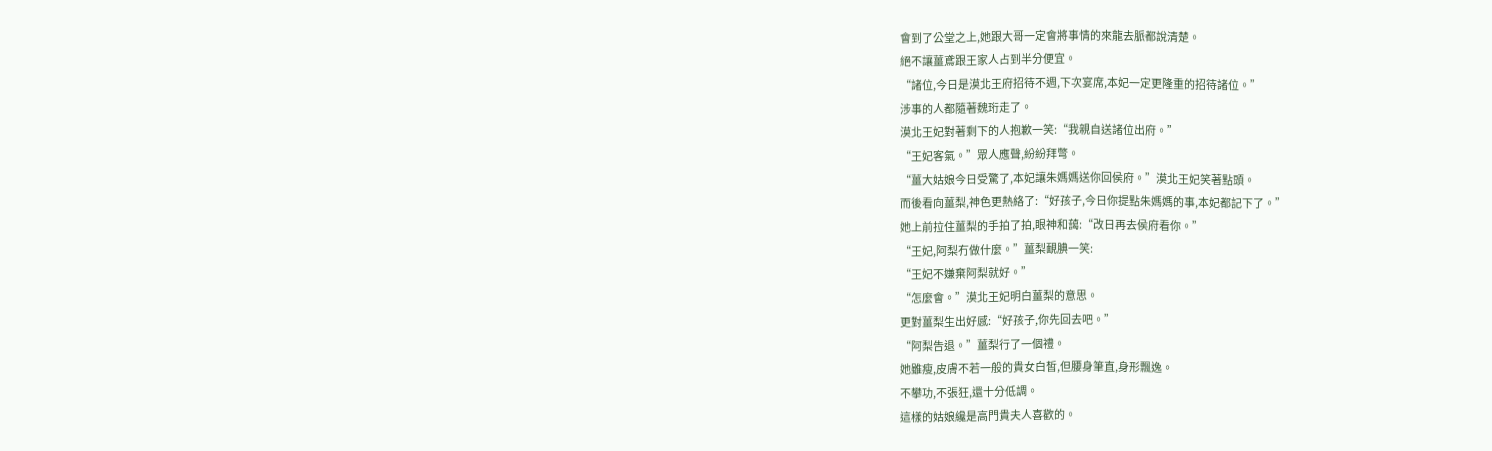會到了公堂之上,她跟大哥一定會將事情的來龍去脈都說清楚。
絕不讓薑鳶跟王家人占到半分便宜。
“諸位,今日是漠北王府招待不週,下次宴席,本妃一定更隆重的招待諸位。”
涉事的人都隨著魏珩走了。
漠北王妃對著剩下的人抱歉一笑:“我親自送諸位出府。”
“王妃客氣。”眾人應聲,紛紛拜彆。
“薑大姑娘今日受驚了,本妃讓朱媽媽送你回侯府。”漠北王妃笑著點頭。
而後看向薑梨,神色更熱絡了:“好孩子,今日你提點朱媽媽的事,本妃都記下了。”
她上前拉住薑梨的手拍了拍,眼神和藹:“改日再去侯府看你。”
“王妃,阿梨冇做什麼。”薑梨靦腆一笑:
“王妃不嫌棄阿梨就好。”
“怎麼會。”漠北王妃明白薑梨的意思。
更對薑梨生出好感:“好孩子,你先回去吧。”
“阿梨告退。”薑梨行了一個禮。
她雖瘦,皮膚不若一般的貴女白皙,但腰身筆直,身形飄逸。
不攀功,不張狂,還十分低調。
這樣的姑娘纔是高門貴夫人喜歡的。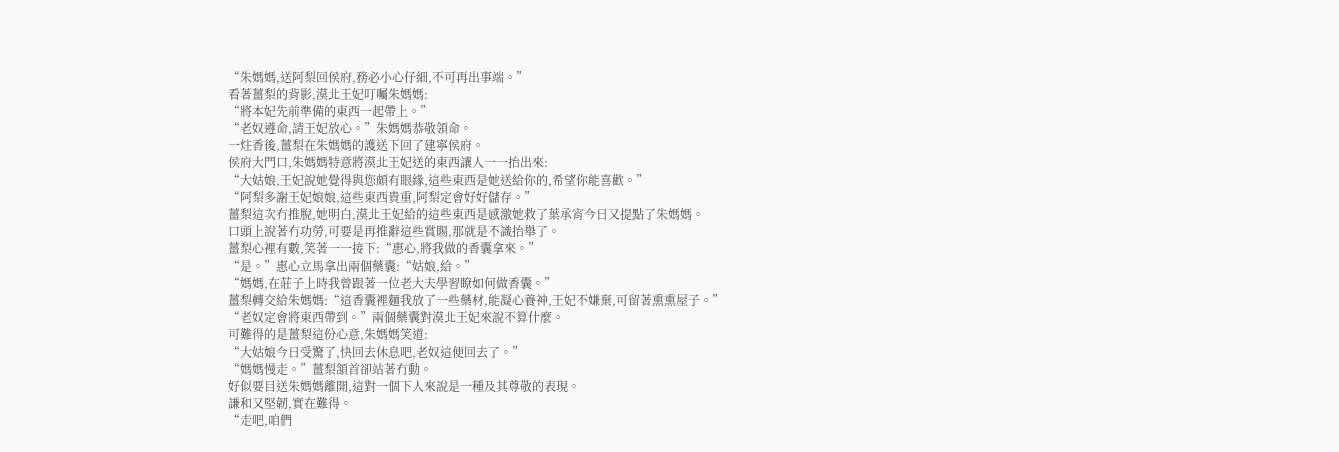“朱媽媽,送阿梨回侯府,務必小心仔細,不可再出事端。”
看著薑梨的背影,漠北王妃叮囑朱媽媽:
“將本妃先前準備的東西一起帶上。”
“老奴遵命,請王妃放心。”朱媽媽恭敬領命。
一炷香後,薑梨在朱媽媽的護送下回了建寧侯府。
侯府大門口,朱媽媽特意將漠北王妃送的東西讓人一一抬出來:
“大姑娘,王妃說她覺得與您頗有眼緣,這些東西是她送給你的,希望你能喜歡。”
“阿梨多謝王妃娘娘,這些東西貴重,阿梨定會好好儲存。”
薑梨這次冇推脫,她明白,漠北王妃給的這些東西是感激她救了葉承宵今日又提點了朱媽媽。
口頭上說著冇功勞,可要是再推辭這些賞賜,那就是不識抬舉了。
薑梨心裡有數,笑著一一接下:“惠心,將我做的香囊拿來。”
“是。”惠心立馬拿出兩個藥囊:“姑娘,給。”
“媽媽,在莊子上時我曾跟著一位老大夫學習瞭如何做香囊。”
薑梨轉交給朱媽媽:“這香囊裡麵我放了一些藥材,能凝心養神,王妃不嫌棄,可留著熏熏屋子。”
“老奴定會將東西帶到。”兩個藥囊對漠北王妃來說不算什麼。
可難得的是薑梨這份心意,朱媽媽笑道:
“大姑娘今日受驚了,快回去休息吧,老奴這便回去了。”
“媽媽慢走。”薑梨頷首卻站著冇動。
好似要目送朱媽媽離開,這對一個下人來說是一種及其尊敬的表現。
謙和又堅韌,實在難得。
“走吧,咱們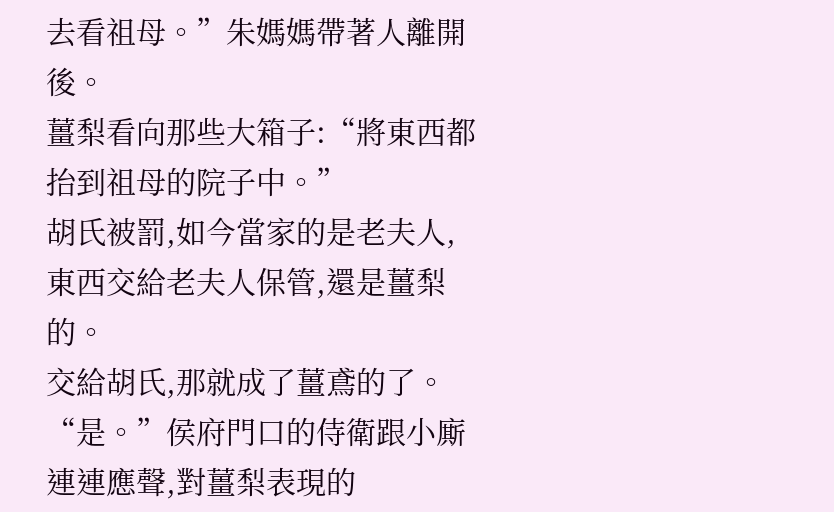去看祖母。”朱媽媽帶著人離開後。
薑梨看向那些大箱子:“將東西都抬到祖母的院子中。”
胡氏被罰,如今當家的是老夫人,東西交給老夫人保管,還是薑梨的。
交給胡氏,那就成了薑鳶的了。
“是。”侯府門口的侍衛跟小廝連連應聲,對薑梨表現的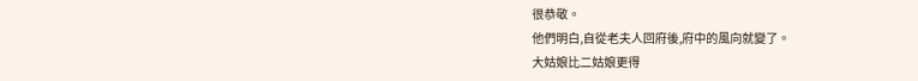很恭敬。
他們明白,自從老夫人回府後,府中的風向就變了。
大姑娘比二姑娘更得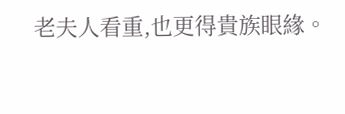老夫人看重,也更得貴族眼緣。